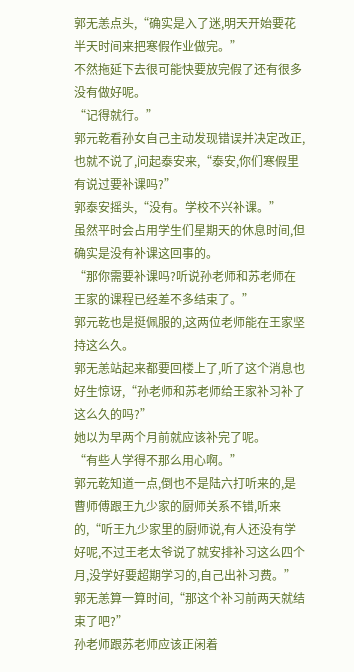郭无恙点头,“确实是入了迷,明天开始要花半天时间来把寒假作业做完。”
不然拖延下去很可能快要放完假了还有很多没有做好呢。
“记得就行。”
郭元乾看孙女自己主动发现错误并决定改正,也就不说了,问起泰安来,“泰安,你们寒假里有说过要补课吗?”
郭泰安摇头,“没有。学校不兴补课。”
虽然平时会占用学生们星期天的休息时间,但确实是没有补课这回事的。
“那你需要补课吗?听说孙老师和苏老师在王家的课程已经差不多结束了。”
郭元乾也是挺佩服的,这两位老师能在王家坚持这么久。
郭无恙站起来都要回楼上了,听了这个消息也好生惊讶,“孙老师和苏老师给王家补习补了这么久的吗?”
她以为早两个月前就应该补完了呢。
“有些人学得不那么用心啊。”
郭元乾知道一点,倒也不是陆六打听来的,是曹师傅跟王九少家的厨师关系不错,听来的,“听王九少家里的厨师说,有人还没有学好呢,不过王老太爷说了就安排补习这么四个月,没学好要超期学习的,自己出补习费。”
郭无恙算一算时间,“那这个补习前两天就结束了吧?”
孙老师跟苏老师应该正闲着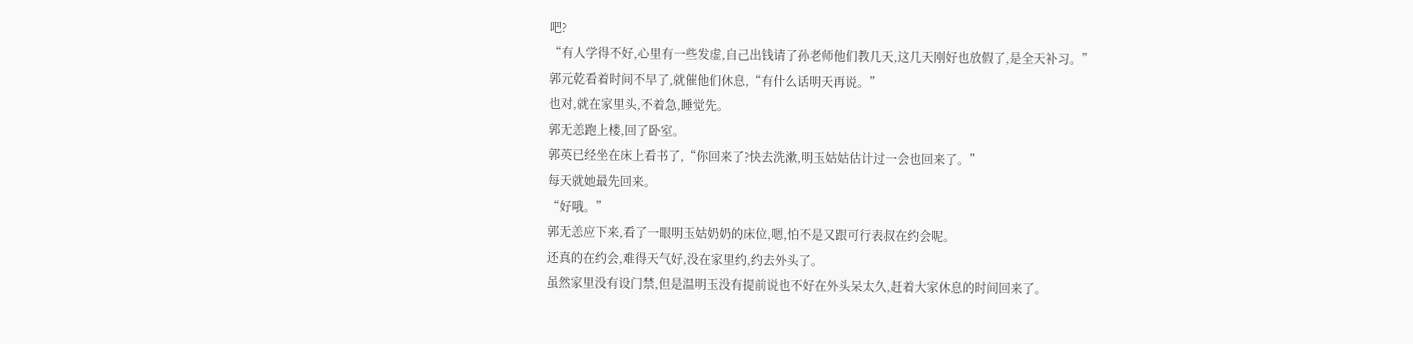吧?
“有人学得不好,心里有一些发虚,自己出钱请了孙老师他们教几天,这几天刚好也放假了,是全天补习。”
郭元乾看着时间不早了,就催他们休息,“有什么话明天再说。”
也对,就在家里头,不着急,睡觉先。
郭无恙跑上楼,回了卧室。
郭英已经坐在床上看书了,“你回来了?快去洗漱,明玉姑姑估计过一会也回来了。”
每天就她最先回来。
“好哦。”
郭无恙应下来,看了一眼明玉姑奶奶的床位,嗯,怕不是又跟可行表叔在约会呢。
还真的在约会,难得天气好,没在家里约,约去外头了。
虽然家里没有设门禁,但是温明玉没有提前说也不好在外头呆太久,赶着大家休息的时间回来了。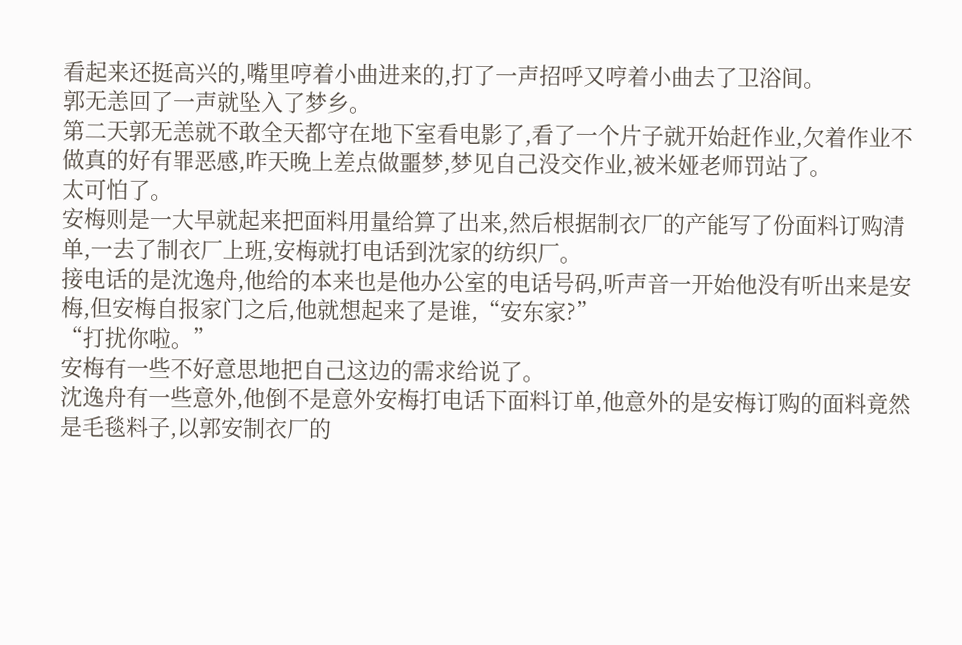看起来还挺高兴的,嘴里哼着小曲进来的,打了一声招呼又哼着小曲去了卫浴间。
郭无恙回了一声就坠入了梦乡。
第二天郭无恙就不敢全天都守在地下室看电影了,看了一个片子就开始赶作业,欠着作业不做真的好有罪恶感,昨天晚上差点做噩梦,梦见自己没交作业,被米娅老师罚站了。
太可怕了。
安梅则是一大早就起来把面料用量给算了出来,然后根据制衣厂的产能写了份面料订购清单,一去了制衣厂上班,安梅就打电话到沈家的纺织厂。
接电话的是沈逸舟,他给的本来也是他办公室的电话号码,听声音一开始他没有听出来是安梅,但安梅自报家门之后,他就想起来了是谁,“安东家?”
“打扰你啦。”
安梅有一些不好意思地把自己这边的需求给说了。
沈逸舟有一些意外,他倒不是意外安梅打电话下面料订单,他意外的是安梅订购的面料竟然是毛毯料子,以郭安制衣厂的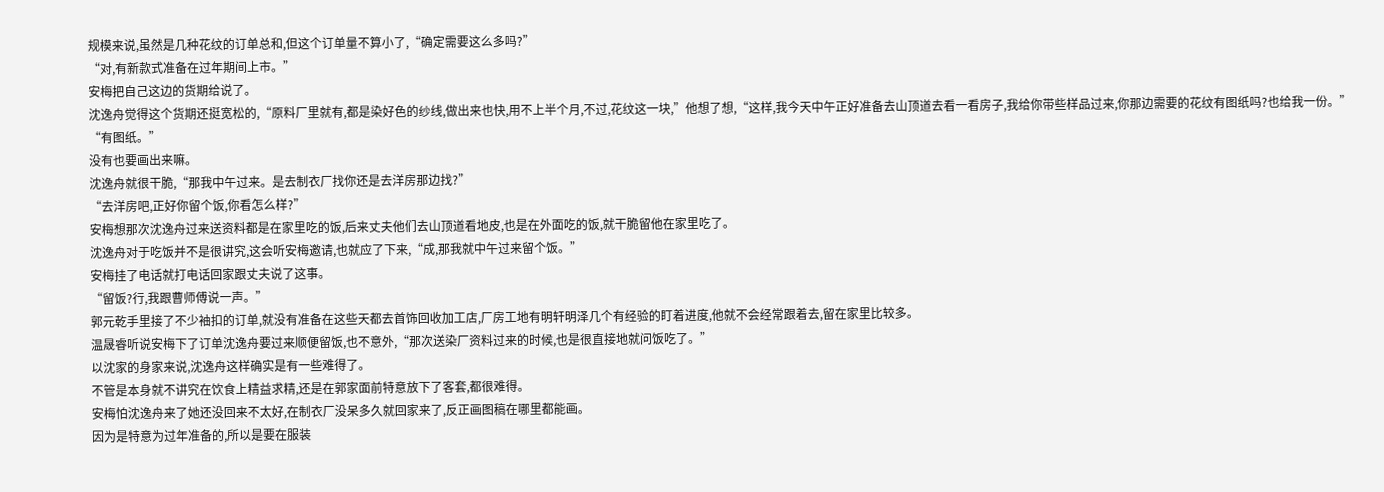规模来说,虽然是几种花纹的订单总和,但这个订单量不算小了,“确定需要这么多吗?”
“对,有新款式准备在过年期间上市。”
安梅把自己这边的货期给说了。
沈逸舟觉得这个货期还挺宽松的,“原料厂里就有,都是染好色的纱线,做出来也快,用不上半个月,不过,花纹这一块,”他想了想,“这样,我今天中午正好准备去山顶道去看一看房子,我给你带些样品过来,你那边需要的花纹有图纸吗?也给我一份。”
“有图纸。”
没有也要画出来嘛。
沈逸舟就很干脆,“那我中午过来。是去制衣厂找你还是去洋房那边找?”
“去洋房吧,正好你留个饭,你看怎么样?”
安梅想那次沈逸舟过来送资料都是在家里吃的饭,后来丈夫他们去山顶道看地皮,也是在外面吃的饭,就干脆留他在家里吃了。
沈逸舟对于吃饭并不是很讲究,这会听安梅邀请,也就应了下来,“成,那我就中午过来留个饭。”
安梅挂了电话就打电话回家跟丈夫说了这事。
“留饭?行,我跟曹师傅说一声。”
郭元乾手里接了不少袖扣的订单,就没有准备在这些天都去首饰回收加工店,厂房工地有明轩明泽几个有经验的盯着进度,他就不会经常跟着去,留在家里比较多。
温晟睿听说安梅下了订单沈逸舟要过来顺便留饭,也不意外,“那次送染厂资料过来的时候,也是很直接地就问饭吃了。”
以沈家的身家来说,沈逸舟这样确实是有一些难得了。
不管是本身就不讲究在饮食上精益求精,还是在郭家面前特意放下了客套,都很难得。
安梅怕沈逸舟来了她还没回来不太好,在制衣厂没呆多久就回家来了,反正画图稿在哪里都能画。
因为是特意为过年准备的,所以是要在服装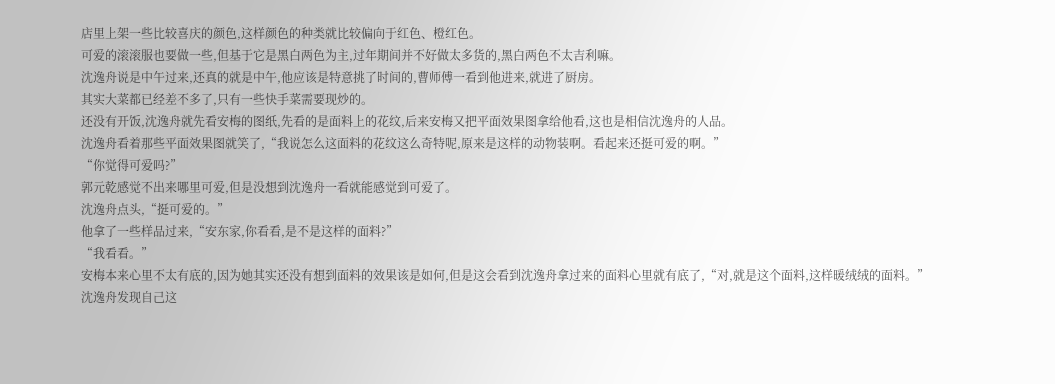店里上架一些比较喜庆的颜色,这样颜色的种类就比较偏向于红色、橙红色。
可爱的滚滚服也要做一些,但基于它是黑白两色为主,过年期间并不好做太多货的,黑白两色不太吉利嘛。
沈逸舟说是中午过来,还真的就是中午,他应该是特意挑了时间的,曹师傅一看到他进来,就进了厨房。
其实大菜都已经差不多了,只有一些快手菜需要现炒的。
还没有开饭,沈逸舟就先看安梅的图纸,先看的是面料上的花纹,后来安梅又把平面效果图拿给他看,这也是相信沈逸舟的人品。
沈逸舟看着那些平面效果图就笑了,“我说怎么这面料的花纹这么奇特呢,原来是这样的动物装啊。看起来还挺可爱的啊。”
“你觉得可爱吗?”
郭元乾感觉不出来哪里可爱,但是没想到沈逸舟一看就能感觉到可爱了。
沈逸舟点头,“挺可爱的。”
他拿了一些样品过来,“安东家,你看看,是不是这样的面料?”
“我看看。”
安梅本来心里不太有底的,因为她其实还没有想到面料的效果该是如何,但是这会看到沈逸舟拿过来的面料心里就有底了,“对,就是这个面料,这样暖绒绒的面料。”
沈逸舟发现自己这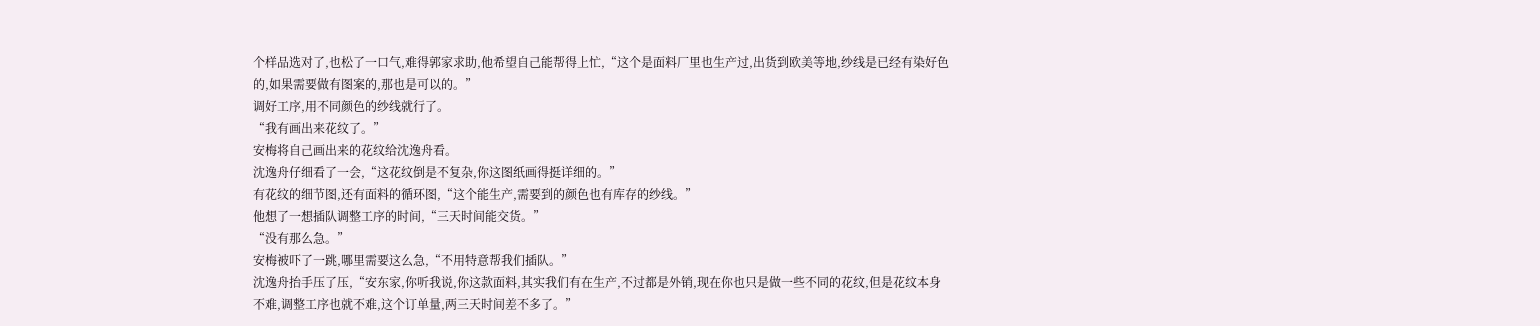个样品选对了,也松了一口气,难得郭家求助,他希望自己能帮得上忙,“这个是面料厂里也生产过,出货到欧美等地,纱线是已经有染好色的,如果需要做有图案的,那也是可以的。”
调好工序,用不同颜色的纱线就行了。
“我有画出来花纹了。”
安梅将自己画出来的花纹给沈逸舟看。
沈逸舟仔细看了一会,“这花纹倒是不复杂,你这图纸画得挺详细的。”
有花纹的细节图,还有面料的循环图,“这个能生产,需要到的颜色也有库存的纱线。”
他想了一想插队调整工序的时间,“三天时间能交货。”
“没有那么急。”
安梅被吓了一跳,哪里需要这么急,“不用特意帮我们插队。”
沈逸舟抬手压了压,“安东家,你听我说,你这款面料,其实我们有在生产,不过都是外销,现在你也只是做一些不同的花纹,但是花纹本身不难,调整工序也就不难,这个订单量,两三天时间差不多了。”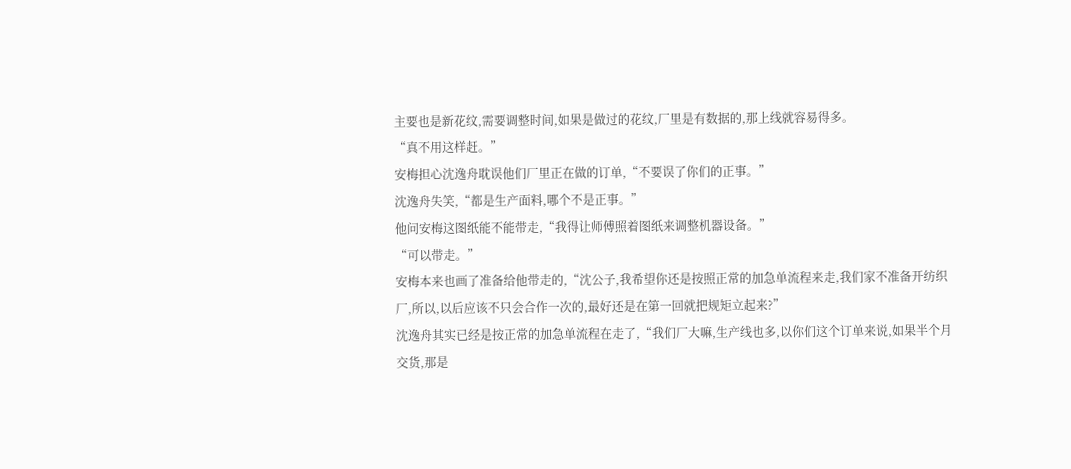主要也是新花纹,需要调整时间,如果是做过的花纹,厂里是有数据的,那上线就容易得多。
“真不用这样赶。”
安梅担心沈逸舟耽误他们厂里正在做的订单,“不要误了你们的正事。”
沈逸舟失笑,“都是生产面料,哪个不是正事。”
他问安梅这图纸能不能带走,“我得让师傅照着图纸来调整机器设备。”
“可以带走。”
安梅本来也画了准备给他带走的,“沈公子,我希望你还是按照正常的加急单流程来走,我们家不准备开纺织厂,所以,以后应该不只会合作一次的,最好还是在第一回就把规矩立起来?”
沈逸舟其实已经是按正常的加急单流程在走了,“我们厂大嘛,生产线也多,以你们这个订单来说,如果半个月交货,那是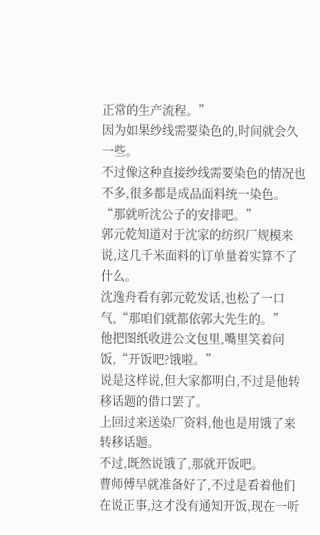正常的生产流程。”
因为如果纱线需要染色的,时间就会久一些。
不过像这种直接纱线需要染色的情况也不多,很多都是成品面料统一染色。
“那就听沈公子的安排吧。”
郭元乾知道对于沈家的纺织厂规模来说,这几千米面料的订单量着实算不了什么。
沈逸舟看有郭元乾发话,也松了一口气,“那咱们就都依郭大先生的。”
他把图纸收进公文包里,嘴里笑着问饭,“开饭吧?饿啦。”
说是这样说,但大家都明白,不过是他转移话题的借口罢了。
上回过来送染厂资料,他也是用饿了来转移话题。
不过,既然说饿了,那就开饭吧。
曹师傅早就准备好了,不过是看着他们在说正事,这才没有通知开饭,现在一听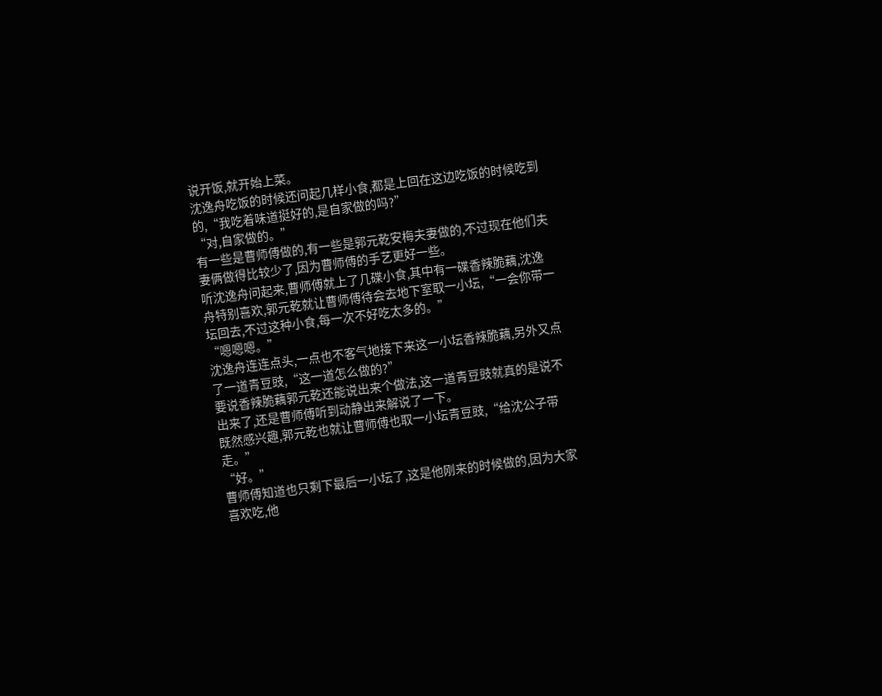说开饭,就开始上菜。
沈逸舟吃饭的时候还问起几样小食,都是上回在这边吃饭的时候吃到的,“我吃着味道挺好的,是自家做的吗?”
“对,自家做的。”
有一些是曹师傅做的,有一些是郭元乾安梅夫妻做的,不过现在他们夫妻俩做得比较少了,因为曹师傅的手艺更好一些。
听沈逸舟问起来,曹师傅就上了几碟小食,其中有一碟香辣脆藕,沈逸舟特别喜欢,郭元乾就让曹师傅待会去地下室取一小坛,“一会你带一坛回去,不过这种小食,每一次不好吃太多的。”
“嗯嗯嗯。”
沈逸舟连连点头,一点也不客气地接下来这一小坛香辣脆藕,另外又点了一道青豆豉,“这一道怎么做的?”
要说香辣脆藕郭元乾还能说出来个做法,这一道青豆豉就真的是说不出来了,还是曹师傅听到动静出来解说了一下。
既然感兴趣,郭元乾也就让曹师傅也取一小坛青豆豉,“给沈公子带走。”
“好。”
曹师傅知道也只剩下最后一小坛了,这是他刚来的时候做的,因为大家喜欢吃,他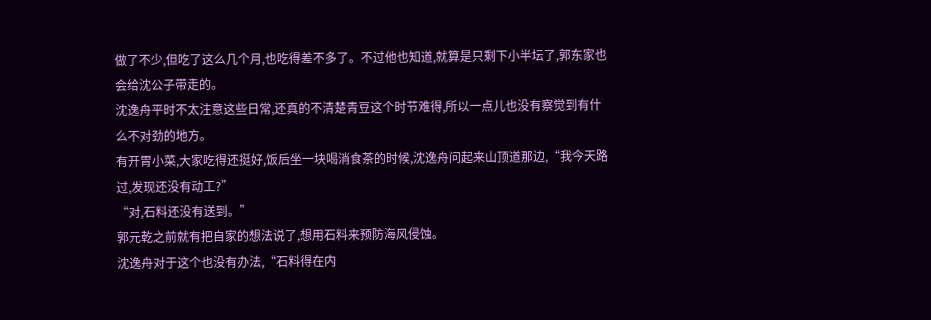做了不少,但吃了这么几个月,也吃得差不多了。不过他也知道,就算是只剩下小半坛了,郭东家也会给沈公子带走的。
沈逸舟平时不太注意这些日常,还真的不清楚青豆这个时节难得,所以一点儿也没有察觉到有什么不对劲的地方。
有开胃小菜,大家吃得还挺好,饭后坐一块喝消食茶的时候,沈逸舟问起来山顶道那边,“我今天路过,发现还没有动工?”
“对,石料还没有送到。”
郭元乾之前就有把自家的想法说了,想用石料来预防海风侵蚀。
沈逸舟对于这个也没有办法,“石料得在内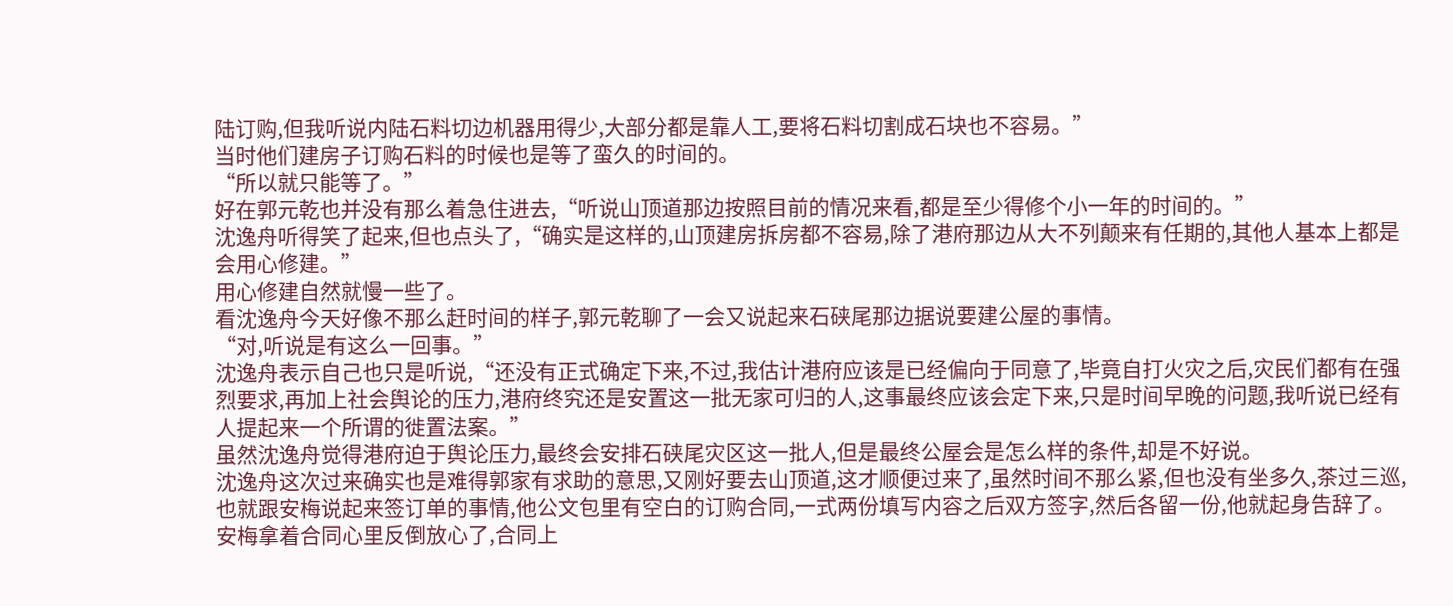陆订购,但我听说内陆石料切边机器用得少,大部分都是靠人工,要将石料切割成石块也不容易。”
当时他们建房子订购石料的时候也是等了蛮久的时间的。
“所以就只能等了。”
好在郭元乾也并没有那么着急住进去,“听说山顶道那边按照目前的情况来看,都是至少得修个小一年的时间的。”
沈逸舟听得笑了起来,但也点头了,“确实是这样的,山顶建房拆房都不容易,除了港府那边从大不列颠来有任期的,其他人基本上都是会用心修建。”
用心修建自然就慢一些了。
看沈逸舟今天好像不那么赶时间的样子,郭元乾聊了一会又说起来石硖尾那边据说要建公屋的事情。
“对,听说是有这么一回事。”
沈逸舟表示自己也只是听说,“还没有正式确定下来,不过,我估计港府应该是已经偏向于同意了,毕竟自打火灾之后,灾民们都有在强烈要求,再加上社会舆论的压力,港府终究还是安置这一批无家可归的人,这事最终应该会定下来,只是时间早晚的问题,我听说已经有人提起来一个所谓的徙置法案。”
虽然沈逸舟觉得港府迫于舆论压力,最终会安排石硖尾灾区这一批人,但是最终公屋会是怎么样的条件,却是不好说。
沈逸舟这次过来确实也是难得郭家有求助的意思,又刚好要去山顶道,这才顺便过来了,虽然时间不那么紧,但也没有坐多久,茶过三巡,也就跟安梅说起来签订单的事情,他公文包里有空白的订购合同,一式两份填写内容之后双方签字,然后各留一份,他就起身告辞了。
安梅拿着合同心里反倒放心了,合同上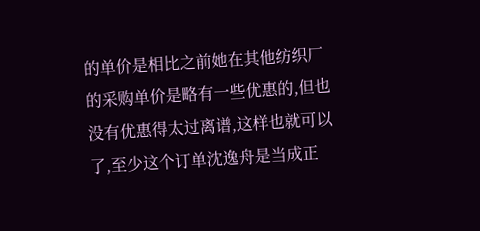的单价是相比之前她在其他纺织厂的采购单价是略有一些优惠的,但也没有优惠得太过离谱,这样也就可以了,至少这个订单沈逸舟是当成正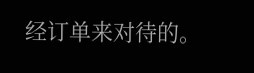经订单来对待的。